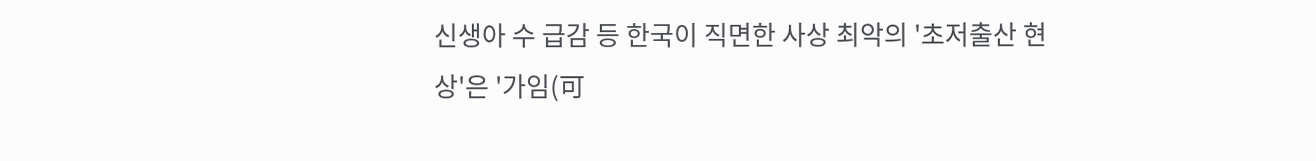신생아 수 급감 등 한국이 직면한 사상 최악의 '초저출산 현상'은 '가임(可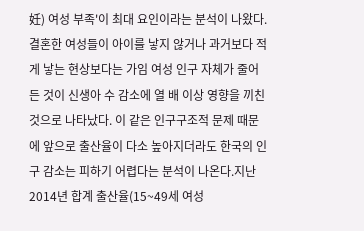妊) 여성 부족'이 최대 요인이라는 분석이 나왔다. 결혼한 여성들이 아이를 낳지 않거나 과거보다 적게 낳는 현상보다는 가임 여성 인구 자체가 줄어든 것이 신생아 수 감소에 열 배 이상 영향을 끼친 것으로 나타났다. 이 같은 인구구조적 문제 때문에 앞으로 출산율이 다소 높아지더라도 한국의 인구 감소는 피하기 어렵다는 분석이 나온다.지난 2014년 합계 출산율(15~49세 여성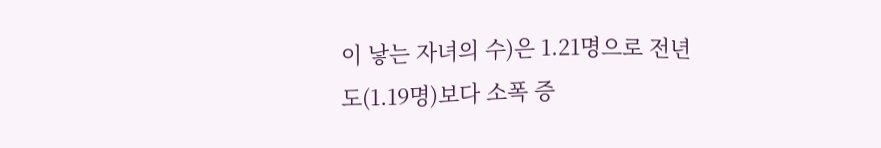이 낳는 자녀의 수)은 1.21명으로 전년도(1.19명)보다 소폭 증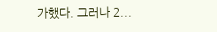가했다. 그러나 2...